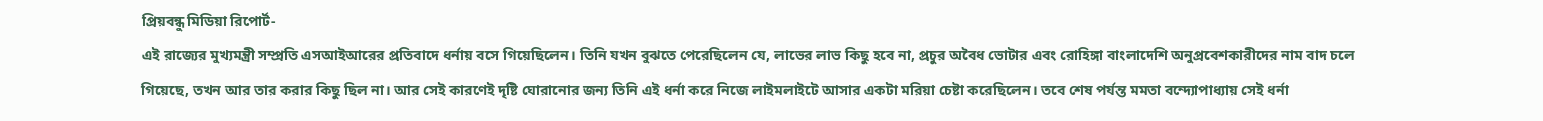প্রিয়বন্ধু মিডিয়া রিপোর্ট-
এই রাজ্যের মুখ্যমন্ত্রী সম্প্রতি এসআইআরের প্রতিবাদে ধর্নায় বসে গিয়েছিলেন। তিনি যখন বুঝতে পেরেছিলেন যে, লাভের লাভ কিছু হবে না, প্রচুর অবৈধ ভোটার এবং রোহিঙ্গা বাংলাদেশি অনুপ্রবেশকারীদের নাম বাদ চলে গিয়েছে, তখন আর তার করার কিছু ছিল না। আর সেই কারণেই দৃষ্টি ঘোরানোর জন্য তিনি এই ধর্না করে নিজে লাইমলাইটে আসার একটা মরিয়া চেষ্টা করেছিলেন। তবে শেষ পর্যন্ত মমতা বন্দ্যোপাধ্যায় সেই ধর্না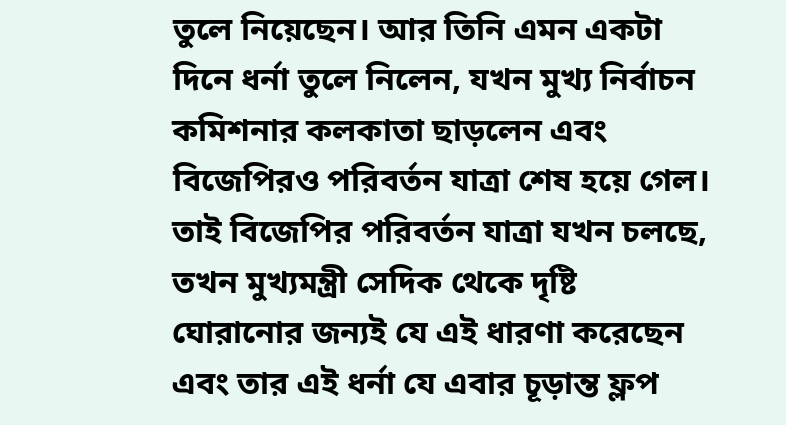তুলে নিয়েছেন। আর তিনি এমন একটা দিনে ধর্না তুলে নিলেন, যখন মুখ্য নির্বাচন কমিশনার কলকাতা ছাড়লেন এবং বিজেপিরও পরিবর্তন যাত্রা শেষ হয়ে গেল। তাই বিজেপির পরিবর্তন যাত্রা যখন চলছে, তখন মুখ্যমন্ত্রী সেদিক থেকে দৃষ্টি ঘোরানোর জন্যই যে এই ধারণা করেছেন এবং তার এই ধর্না যে এবার চূড়ান্ত ফ্লপ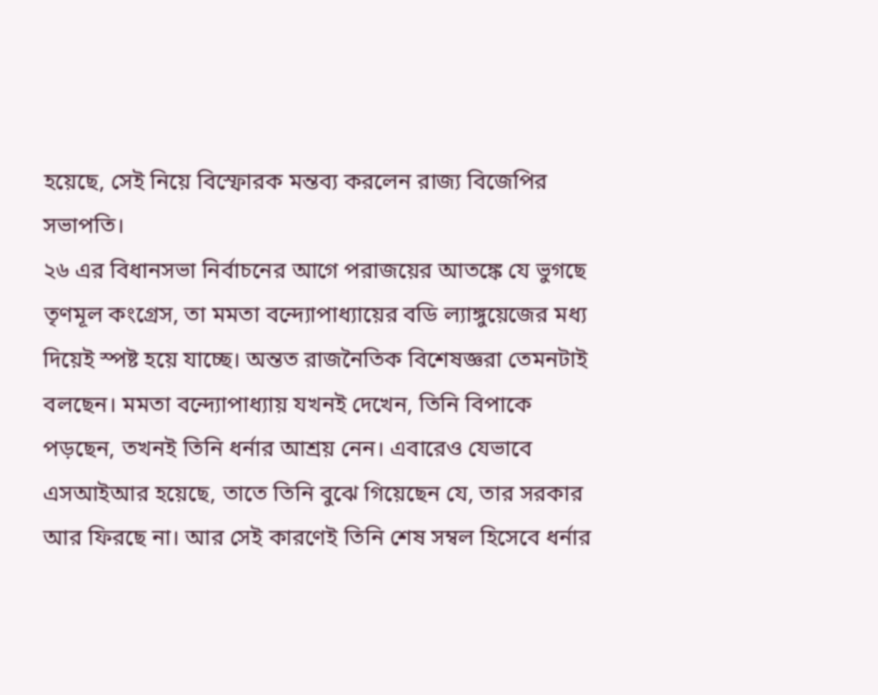হয়েছে, সেই নিয়ে বিস্ফোরক মন্তব্য করলেন রাজ্য বিজেপির সভাপতি।
২৬ এর বিধানসভা নির্বাচনের আগে পরাজয়ের আতঙ্কে যে ভুগছে তৃণমূল কংগ্রেস, তা মমতা বন্দ্যোপাধ্যায়ের বডি ল্যাঙ্গুয়েজের মধ্য দিয়েই স্পষ্ট হয়ে যাচ্ছে। অন্তত রাজনৈতিক বিশেষজ্ঞরা তেমনটাই বলছেন। মমতা বন্দ্যোপাধ্যায় যখনই দেখেন, তিনি বিপাকে পড়ছেন, তখনই তিনি ধর্নার আশ্রয় নেন। এবারেও যেভাবে এসআইআর হয়েছে, তাতে তিনি বুঝে গিয়েছেন যে, তার সরকার আর ফিরছে না। আর সেই কারণেই তিনি শেষ সম্বল হিসেবে ধর্নার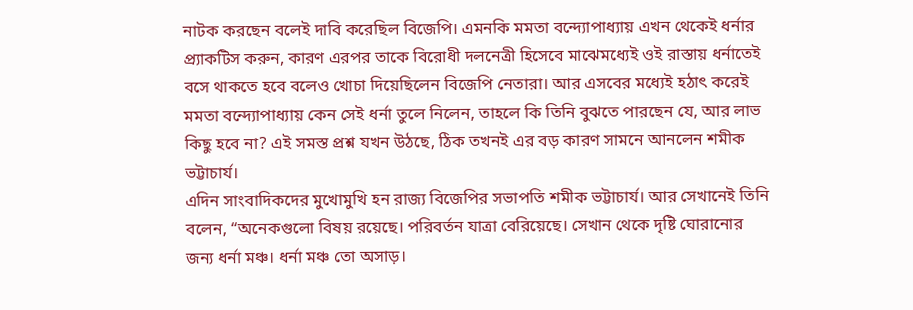নাটক করছেন বলেই দাবি করেছিল বিজেপি। এমনকি মমতা বন্দ্যোপাধ্যায় এখন থেকেই ধর্নার প্র্যাকটিস করুন, কারণ এরপর তাকে বিরোধী দলনেত্রী হিসেবে মাঝেমধ্যেই ওই রাস্তায় ধর্নাতেই বসে থাকতে হবে বলেও খোচা দিয়েছিলেন বিজেপি নেতারা। আর এসবের মধ্যেই হঠাৎ করেই মমতা বন্দ্যোপাধ্যায় কেন সেই ধর্না তুলে নিলেন, তাহলে কি তিনি বুঝতে পারছেন যে, আর লাভ কিছু হবে না? এই সমস্ত প্রশ্ন যখন উঠছে, ঠিক তখনই এর বড় কারণ সামনে আনলেন শমীক ভট্টাচার্য।
এদিন সাংবাদিকদের মুখোমুখি হন রাজ্য বিজেপির সভাপতি শমীক ভট্টাচার্য। আর সেখানেই তিনি বলেন, “অনেকগুলো বিষয় রয়েছে। পরিবর্তন যাত্রা বেরিয়েছে। সেখান থেকে দৃষ্টি ঘোরানোর জন্য ধর্না মঞ্চ। ধর্না মঞ্চ তো অসাড়।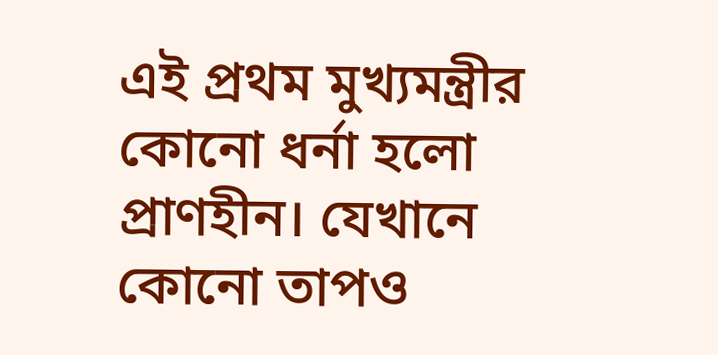এই প্রথম মুখ্যমন্ত্রীর কোনো ধর্না হলো প্রাণহীন। যেখানে কোনো তাপও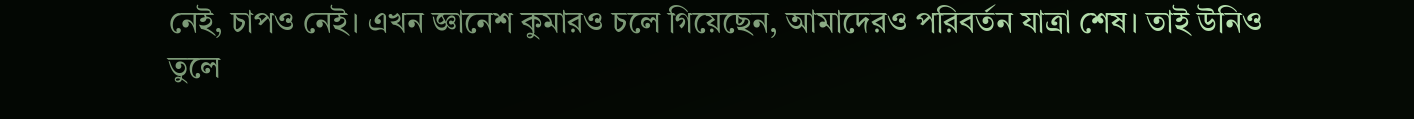নেই, চাপও নেই। এখন জ্ঞানেশ কুমারও চলে গিয়েছেন, আমাদেরও পরিবর্তন যাত্রা শেষ। তাই উনিও তুলে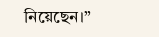নিয়েছেন।”